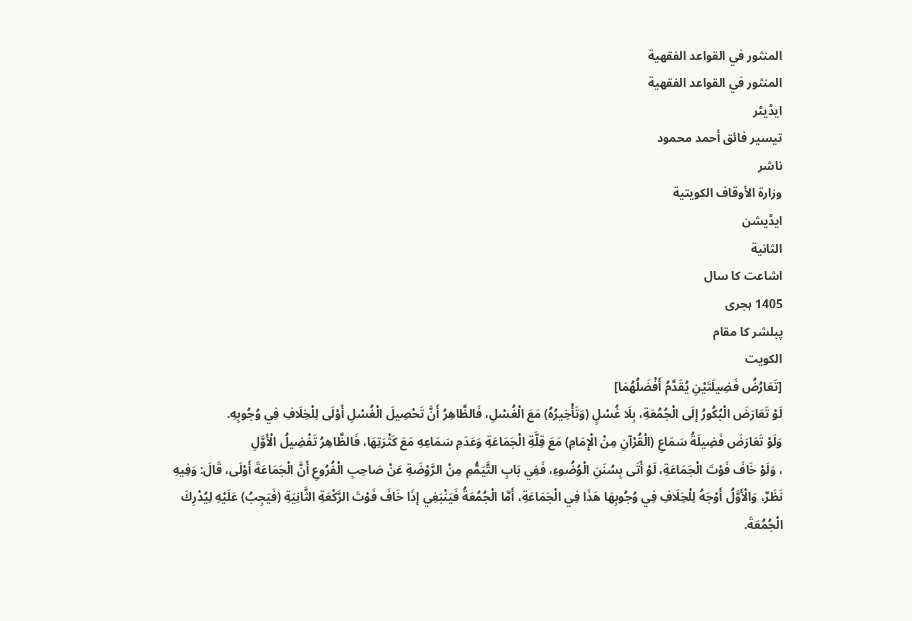المنثور في القواعد الفقهية
المنثور في القواعد الفقهية
ایڈیٹر
تيسير فائق أحمد محمود
ناشر
وزارة الأوقاف الكويتية
ایڈیشن
الثانية
اشاعت کا سال
1405 ہجری
پبلشر کا مقام
الكويت
[تَعَارُضُ فَضِيلَتَيْنِ يُقَدَّمُ أَفْضَلُهُمَا]
لَوْ تَعَارَضَ الْبُكُورُ إلَى الْجُمُعَةِ، بِلَا غُسْلٍ (وَتَأْخِيرُهُ) مَعَ الْغُسْلِ، فَالظَّاهِرُ أَنَّ تَحْصِيلَ الْغُسْلِ أَوْلَى لِلْخِلَافِ فِي وُجُوبِهِ.
وَلَوْ تَعَارَضَ فَضِيلَةُ سَمَاعِ (الْقُرْآنِ مِنْ الْإِمَامِ) مَعَ قِلَّةِ الْجَمَاعَةِ وَعَدَمِ سَمَاعِهِ مَعَ كَثْرَتِهَا، فَالظَّاهِرُ تَفْضِيلُ الْأَوَّلِ
، وَلَوْ خَافَ فَوْتَ الْجَمَاعَةِ، لَوْ أَتَى بِسُنَنِ الْوُضُوءِ، فَفِي بَابِ التَّيَمُّمِ مِنْ الرَّوْضَةِ عَنْ صَاحِبِ الْفُرُوعِ أَنَّ الْجَمَاعَةَ أَوْلَى، قَالَ: وَفِيهِ نَظَرٌ، وَالْأَوَّلُ أَوْجَهُ لِلْخِلَافِ فِي وُجُوبِهَا هَذَا فِي الْجَمَاعَةِ، أَمَّا الْجُمُعَةُ فَيَنْبَغِي إذَا خَافَ فَوْتَ الرَّكْعَةِ الثَّانِيَةِ (فَيَجِبُ) عَلَيْهِ لِيُدْرِكَ الْجُمُعَةَ.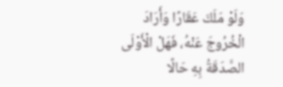وَلَوْ مَلَكَ عَقَارًا وَأَرَادَ الْخُرُوجَ عَنْهُ، فَهَلْ الْأَوْلَى الصَّدَقَةُ بِهِ حَالًا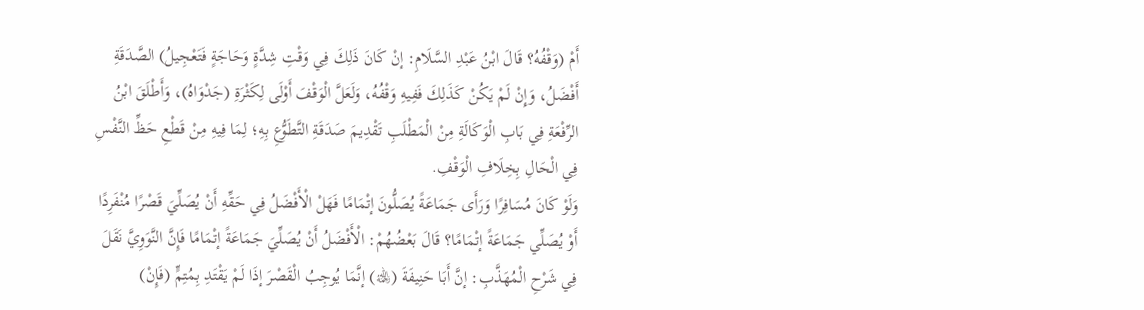أَمْ (وَقْفُهُ؟ قَالَ ابْنُ عَبْدِ السَّلَامِ: إنْ كَانَ ذَلِكَ فِي وَقْتِ شِدَّةٍ وَحَاجَةٍ فَتَعْجِيلُ) الصَّدَقَةِ أَفْضَلُ، وَإِنْ لَمْ يَكُنْ كَذَلِكَ فَفِيهِ وَقْفُهُ، وَلَعَلَّ الْوَقْفَ أَوْلَى لِكَثْرَةِ (جَدْوَاهُ)، وَأَطْلَقَ ابْنُ الرِّفْعَةِ فِي بَابِ الْوَكَالَةِ مِنْ الْمَطْلَبِ تَقْدِيمَ صَدَقَةِ التَّطَوُّعِ بِهِ؛ لِمَا فِيهِ مِنْ قَطْعِ حَظِّ النَّفْسِ فِي الْحَالِ بِخِلَافِ الْوَقْفِ.
وَلَوْ كَانَ مُسَافِرًا وَرَأَى جَمَاعَةً يُصَلُّونَ إتْمَامًا فَهَلْ الْأَفْضَلُ فِي حَقِّهِ أَنْ يُصَلِّيَ قَصْرًا مُنْفَرِدًا أَوْ يُصَلِّي جَمَاعَةً إتْمَامًا؟ قَالَ بَعْضُهُمْ: الْأَفْضَلُ أَنْ يُصَلِّيَ جَمَاعَةً إتْمَامًا فَإِنَّ النَّوَوِيَّ نَقَلَ فِي شَرْحِ الْمُهَذَّبِ: إنَّ أَبَا حَنِيفَةَ (﵀) إنَّمَا يُوجِبُ الْقَصْرَ إذَا لَمْ يَقْتَدِ بِمُتِمٍّ (فَإِنْ)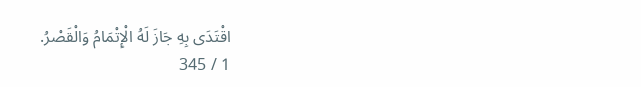اقْتَدَى بِهِ جَازَ لَهُ الْإِتْمَامُ وَالْقَصْرُ.
1 / 345